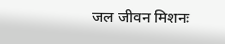जल जीवन मिशनः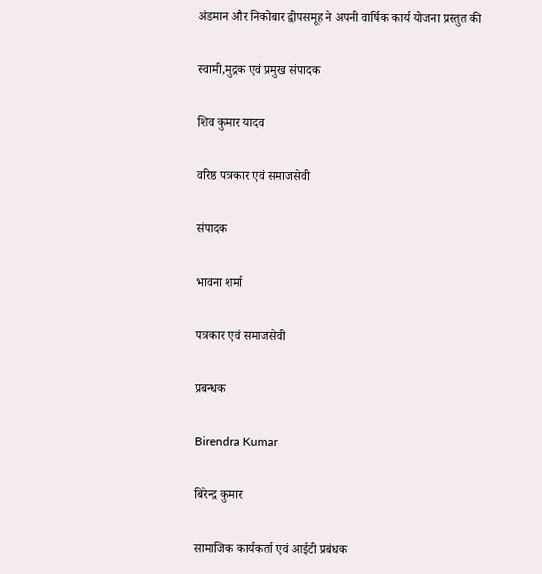अंडमान और निकोबार द्वीपसमूह ने अपनी वार्षिक कार्य योजना प्रस्तुत की

स्वामी,मुद्रक एवं प्रमुख संपादक

शिव कुमार यादव

वरिष्ठ पत्रकार एवं समाजसेवी

संपादक

भावना शर्मा

पत्रकार एवं समाजसेवी

प्रबन्धक

Birendra Kumar

बिरेन्द्र कुमार

सामाजिक कार्यकर्ता एवं आईटी प्रबंधक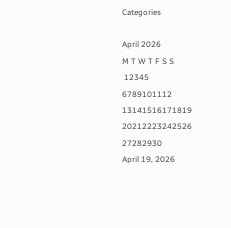Categories

April 2026
M T W T F S S
 12345
6789101112
13141516171819
20212223242526
27282930
April 19, 2026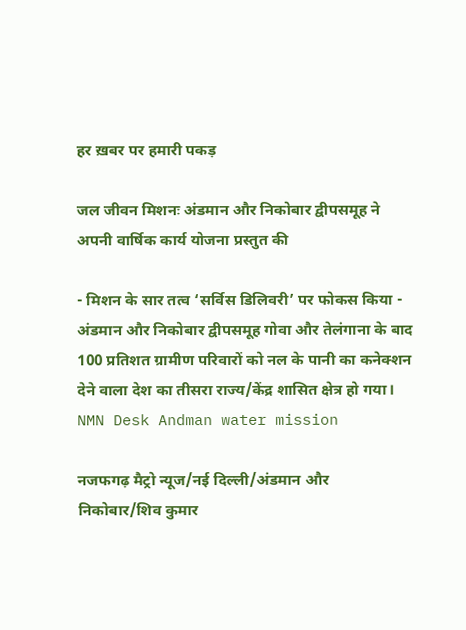हर ख़बर पर हमारी पकड़

जल जीवन मिशनः अंडमान और निकोबार द्वीपसमूह ने अपनी वार्षिक कार्य योजना प्रस्तुत की

- मिशन के सार तत्व ‘सर्विस डिलिवरी’ पर फोकस किया - अंडमान और निकोबार द्वीपसमूह गोवा और तेलंगाना के बाद 100 प्रतिशत ग्रामीण परिवारों को नल के पानी का कनेक्शन देने वाला देश का तीसरा राज्य/केंद्र शासित क्षेत्र हो गया।
NMN Desk Andman water mission

नजफगढ़ मैट्रो न्यूज/नई दिल्ली/अंडमान और निकोबार/शिव कुमार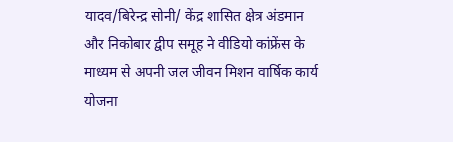यादव/बिरेन्द्र सोनी/ केंद्र शासित क्षेत्र अंडमान और निकोबार द्वीप समूह ने वीडियो कांफ्रेंस के माध्यम से अपनी जल जीवन मिशन वार्षिक कार्य योजना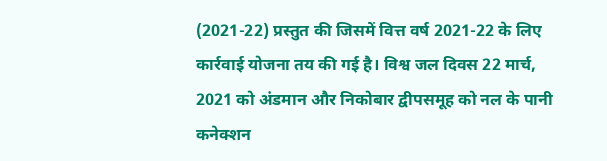(2021-22) प्रस्तुत की जिसमें वित्त वर्ष 2021-22 के लिए कार्रवाई योजना तय की गई है। विश्व जल दिवस 22 मार्च, 2021 को अंडमान और निकोबार द्वीपसमूह को नल के पानी कनेक्शन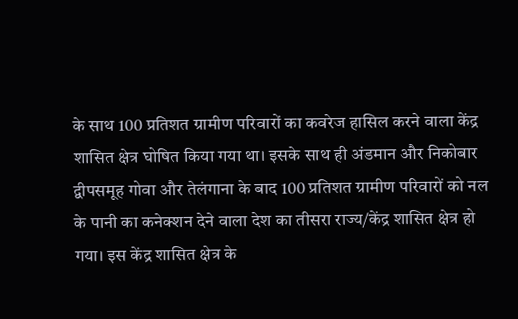के साथ 100 प्रतिशत ग्रामीण परिवारों का कवरेज हासिल करने वाला केंद्र शासित क्षेत्र घोषित किया गया था। इसके साथ ही अंडमान और निकोबार द्वीपसमूह गोवा और तेलंगाना के बाद 100 प्रतिशत ग्रामीण परिवारों को नल के पानी का कनेक्शन देने वाला देश का तीसरा राज्य/केंद्र शासित क्षेत्र हो गया। इस केंद्र शासित क्षेत्र के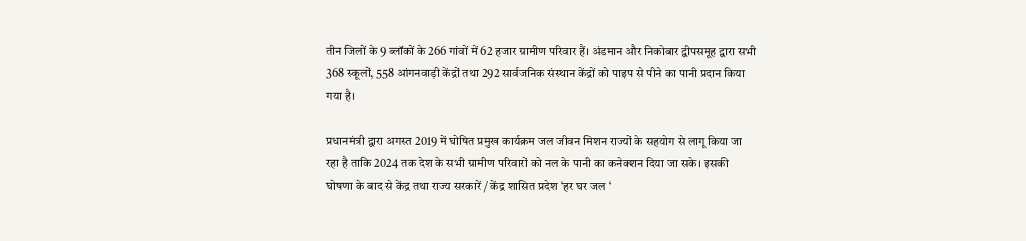तीन जिलों के 9 ब्लॉकों के 266 गांवों में 62 हजार ग्रामीण परिवार हैं। अंडमान और निकोबार द्वीपसमूह द्वारा सभी 368 स्कूलों, 558 आंगनवाड़ी केंद्रों तथा 292 सार्वजनिक संस्थान केंद्रों को पाइप से पीने का पानी प्रदान किया गया है।

प्रधानमंत्री द्वारा अगस्त 2019 में घोषित प्रमुख कार्यक्रम जल जीवन मिशन राज्यों के सहयोग से लागू किया जा रहा है ताकि 2024 तक देश के सभी ग्रामीण परिवारों को नल के पानी का कनेक्शन दिया जा सके। इसकी घोषणा के बाद से केंद्र तथा राज्य सरकारें / केंद्र शासित प्रदेश ‘हर घर जल ‘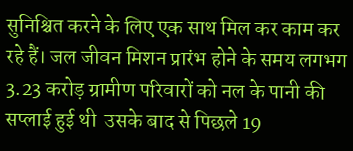सुनिश्चित करने के लिए एक साथ मिल कर काम कर रहे हैं। जल जीवन मिशन प्रारंभ होने के समय लगभग 3.23 करोड़ ग्रामीण परिवारों को नल के पानी की सप्लाई हुई थी  उसके बाद से पिछले 19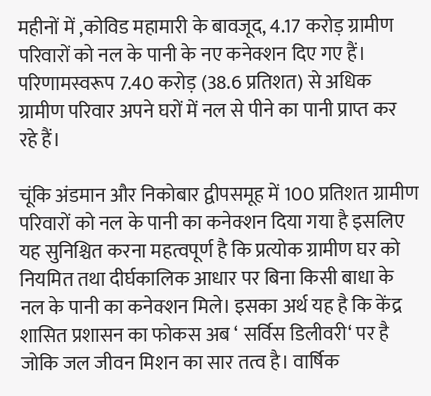महीनों में ,कोविड महामारी के बावजूद, 4.17 करोड़ ग्रामीण परिवारों को नल के पानी के नए कनेक्शन दिए गए हैं।  परिणामस्वरूप 7.40 करोड़ (38.6 प्रतिशत) से अधिक ग्रामीण परिवार अपने घरों में नल से पीने का पानी प्राप्त कर रहे हैं।

चूंकि अंडमान और निकोबार द्वीपसमूह में 100 प्रतिशत ग्रामीण परिवारों को नल के पानी का कनेक्शन दिया गया है इसलिए यह सुनिश्चित करना महत्वपूर्ण है कि प्रत्योक ग्रामीण घर को नियमित तथा दीर्घकालिक आधार पर बिना किसी बाधा के नल के पानी का कनेक्शन मिले। इसका अर्थ यह है कि केंद्र शासित प्रशासन का फोकस अब ‘ सर्विस डिलीवरी‘ पर है जोकि जल जीवन मिशन का सार तत्व है। वार्षिक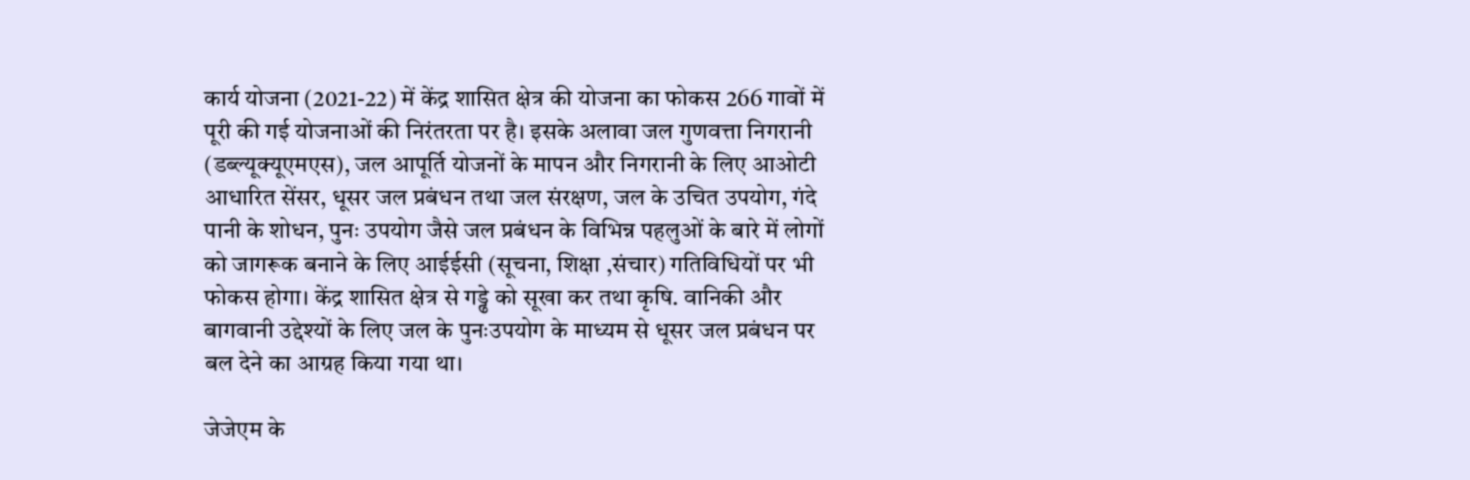कार्य योजना (2021-22) में केंद्र शासित क्षेत्र की योजना का फोकस 266 गावों में पूरी की गई योजनाओं की निरंतरता पर है। इसके अलावा जल गुणवत्ता निगरानी (डब्ल्यूक्यूएमएस), जल आपूर्ति योजनों के मापन और निगरानी के लिए आओटी आधारित सेंसर, धूसर जल प्रबंधन तथा जल संरक्षण, जल के उचित उपयोग, गंदे पानी के शोधन, पुनः उपयोग जैसे जल प्रबंधन के विभिन्न पहलुओं के बारे में लोगों को जागरूक बनाने के लिए आईईसी (सूचना, शिक्षा ,संचार) गतिविधियों पर भी फोकस होगा। केंद्र शासित क्षेत्र से गड्ढे को सूखा कर तथा कृषि. वानिकी और बागवानी उद्देश्यों के लिए जल के पुनःउपयोग के माध्यम से धूसर जल प्रबंधन पर बल देने का आग्रह किया गया था।

जेजेएम के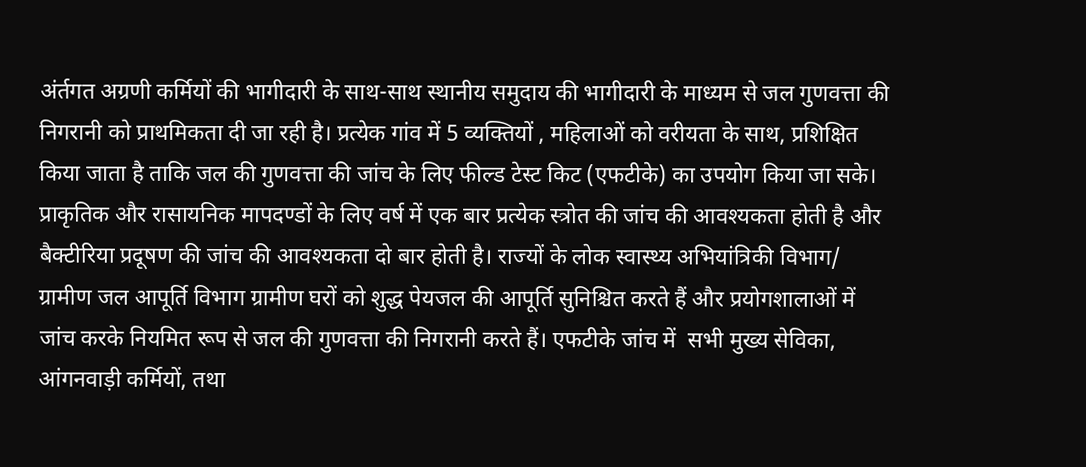अंर्तगत अग्रणी कर्मियों की भागीदारी के साथ-साथ स्थानीय समुदाय की भागीदारी के माध्यम से जल गुणवत्ता की निगरानी को प्राथमिकता दी जा रही है। प्रत्येक गांव में 5 व्यक्तियों , महिलाओं को वरीयता के साथ, प्रशिक्षित किया जाता है ताकि जल की गुणवत्ता की जांच के लिए फील्ड टेस्ट किट (एफटीके) का उपयोग किया जा सके। प्राकृतिक और रासायनिक मापदण्डों के लिए वर्ष में एक बार प्रत्येक स्त्रोत की जांच की आवश्यकता होती है और बैक्टीरिया प्रदूषण की जांच की आवश्यकता दो बार होती है। राज्यों के लोक स्वास्थ्य अभियांत्रिकी विभाग/ ग्रामीण जल आपूर्ति विभाग ग्रामीण घरों को शुद्ध पेयजल की आपूर्ति सुनिश्चित करते हैं और प्रयोगशालाओं में जांच करके नियमित रूप से जल की गुणवत्ता की निगरानी करते हैं। एफटीके जांच में  सभी मुख्य सेविका, आंगनवाड़ी कर्मियों, तथा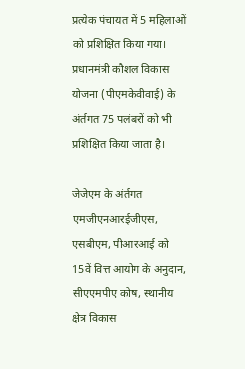प्रत्येक पंचायत में 5 महिलाओं को प्रशिक्षित किया गया। प्रधानमंत्री कौशल विकास योजना (पीएमकेवीवाई) के अंर्तगत 75 पलंबरों को भी प्रशिक्षित किया जाता है।

जेजेएम के अंर्तगत एमजीएनआरईजीएस, एसबीएम, पीआरआई को 15वें वित्त आयोग के अनुदान, सीएएमपीए कोष, स्थानीय क्षेत्र विकास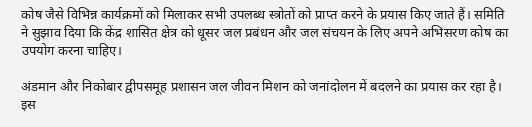कोष जैसे विभिन्न कार्यक्रमों को मिलाकर सभी उपलब्ध स्त्रोतों को प्राप्त करने के प्रयास किए जाते हैं। समिति ने सुझाव दिया कि केंद्र शासित क्षेत्र को धूसर जल प्रबंधन और जल संचयन के लिए अपने अभिसरण कोष का उपयोग करना चाहिए।

अंडमान और निकोबार द्वीपसमूह प्रशासन जल जीवन मिशन को जनांदोलन में बदलने का प्रयास कर रहा है। इस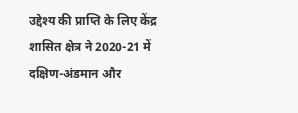उद्देश्य की प्राप्ति के लिए केंद्र शासित क्षेत्र ने 2020-21 में दक्षिण-अंडमान और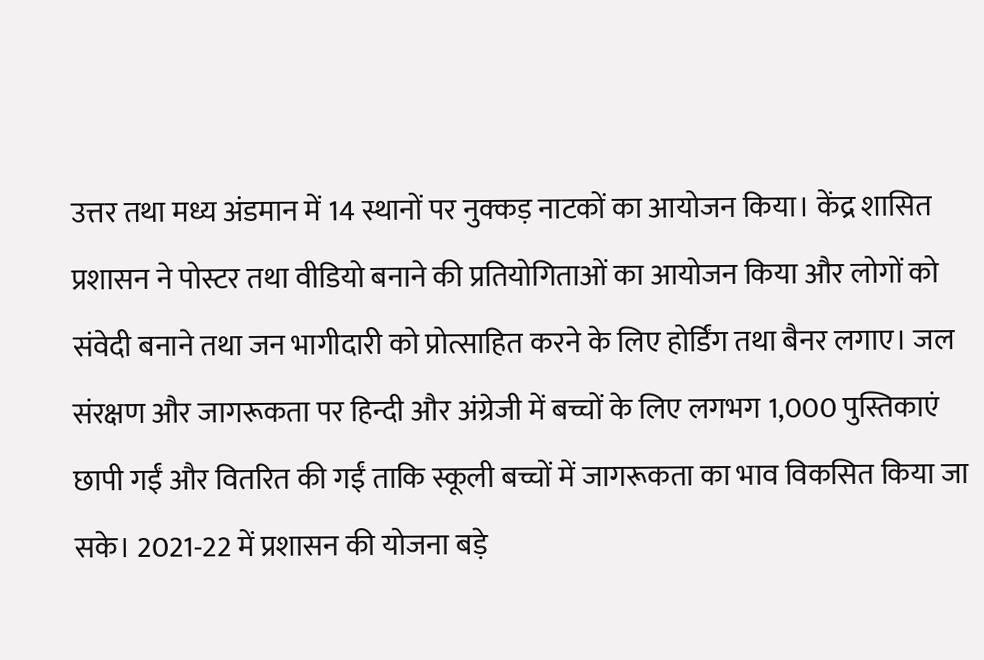उत्तर तथा मध्य अंडमान में 14 स्थानों पर नुक्कड़ नाटकों का आयोजन किया। केंद्र शासित प्रशासन ने पोस्टर तथा वीडियो बनाने की प्रतियोगिताओं का आयोजन किया और लोगों को संवेदी बनाने तथा जन भागीदारी को प्रोत्साहित करने के लिए होर्डिंग तथा बैनर लगाए। जल संरक्षण और जागरूकता पर हिन्दी और अंग्रेजी में बच्चों के लिए लगभग 1,000 पुस्तिकाएं छापी गईं और वितरित की गईं ताकि स्कूली बच्चों में जागरूकता का भाव विकसित किया जा सके। 2021-22 में प्रशासन की योजना बड़े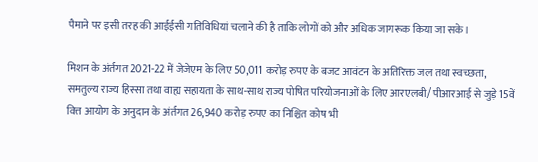पैमाने पर इसी तरह की आईईसी गतिविधियां चलाने की है ताकि लोगों को और अधिक जागरूक किया जा सके।

मिशन के अंर्तगत 2021-22 में जेजेएम के लिए 50,011 करोड़ रुपए के बजट आवंटन के अतिरिक्त जल तथा स्वच्छता, समतुल्य राज्य हिस्सा तथा वाह्य सहायता के साथ-साथ राज्य पोषित परियोजनाओं के लिए आरएलबी/ पीआरआई से जुड़े 15वें वित्त आयोग के अनुदान के अंर्तगत 26,940 करोड़ रुपए का निश्चित कोष भी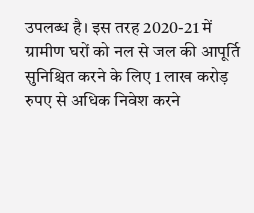उपलब्ध है। इस तरह 2020-21 में ग्रामीण घरों को नल से जल की आपूर्ति सुनिश्चित करने के लिए 1 लाख करोड़ रुपए से अधिक निवेश करने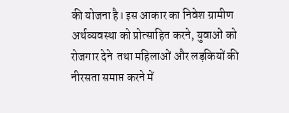की योजना है। इस आकार का निवेश ग्रामीण अर्थव्यवस्था को प्रोत्साहित करने, युवाओं को रोजगार देने  तथा महिलाओं और लड़कियों की नीरसता समाप्त करने में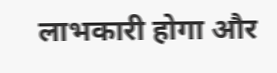लाभकारी होगा और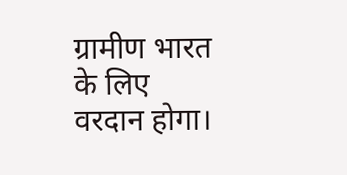ग्रामीण भारत के लिए वरदान होगा।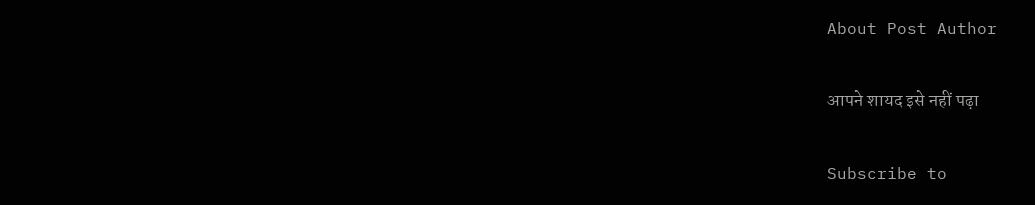About Post Author

आपने शायद इसे नहीं पढ़ा

Subscribe to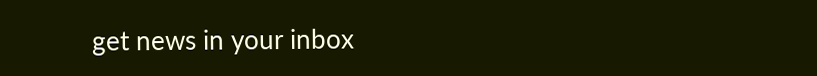get news in your inbox